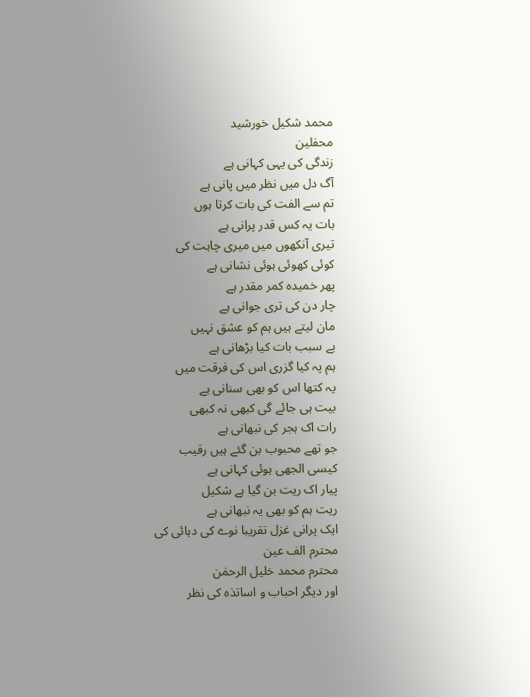محمد شکیل خورشید
محفلین
زندگی کی یہی کہانی ہے
آگ دل میں نظر میں پانی ہے
تم سے الفت کی بات کرتا ہوں
بات یہ کس قدر پرانی ہے
تیری آنکھوں میں میری چاہت کی
کوئی کھوئی ہوئی نشانی ہے
پھر خمیدہ کمر مقدر ہے
چار دن کی تری جوانی ہے
مان لیتے ہیں ہم کو عشق نہیں
بے سبب بات کیا بڑھانی ہے
ہم پہ کیا گزری اس کی فرقت میں
یہ کتھا اس کو بھی سنانی ہے
بیت ہی جائے گی کبھی نہ کبھی
رات اک ہجر کی نبھانی ہے
جو تھے محبوب بن گئے ہیں رقیب
کیسی الجھی ہوئی کہانی ہے
پیار اک ریت بن گیا ہے شکیل
ریت ہم کو بھی یہ نبھانی ہے
ایک پرانی غزل تقریبا نوے کی دہائی کی
محترم الف عین
محترم محمد خلیل الرحمٰن
اور دیگر احباب و اساتذہ کی نظر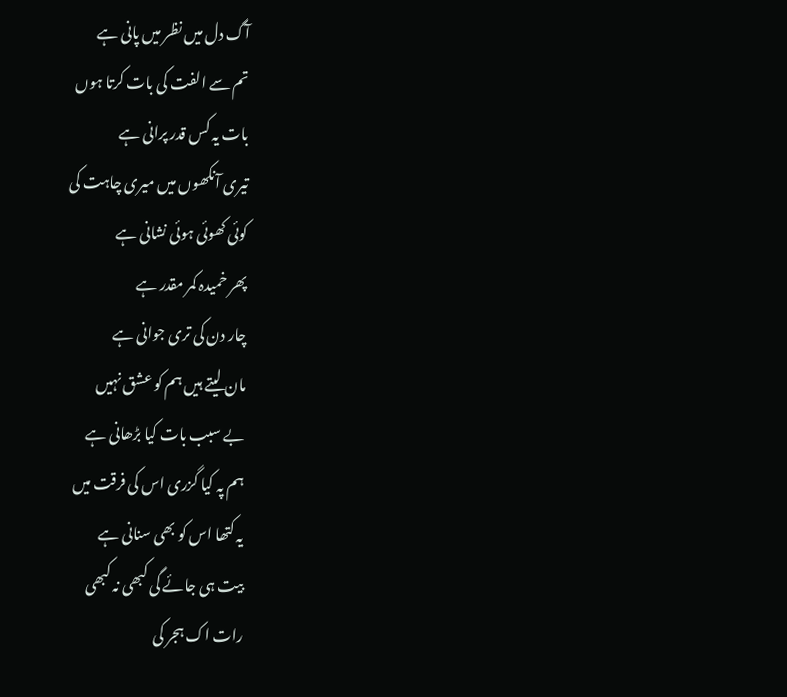آگ دل میں نظر میں پانی ہے
تم سے الفت کی بات کرتا ہوں
بات یہ کس قدر پرانی ہے
تیری آنکھوں میں میری چاہت کی
کوئی کھوئی ہوئی نشانی ہے
پھر خمیدہ کمر مقدر ہے
چار دن کی تری جوانی ہے
مان لیتے ہیں ہم کو عشق نہیں
بے سبب بات کیا بڑھانی ہے
ہم پہ کیا گزری اس کی فرقت میں
یہ کتھا اس کو بھی سنانی ہے
بیت ہی جائے گی کبھی نہ کبھی
رات اک ہجر کی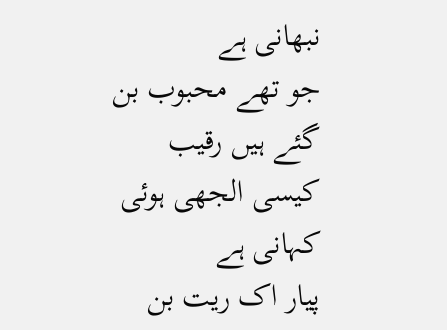نبھانی ہے
جو تھے محبوب بن گئے ہیں رقیب
کیسی الجھی ہوئی کہانی ہے
پیار اک ریت بن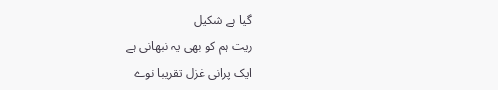گیا ہے شکیل
ریت ہم کو بھی یہ نبھانی ہے
ایک پرانی غزل تقریبا نوے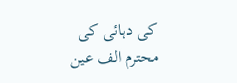کی دہائی کی
محترم الف عین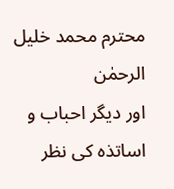محترم محمد خلیل الرحمٰن
اور دیگر احباب و اساتذہ کی نظر